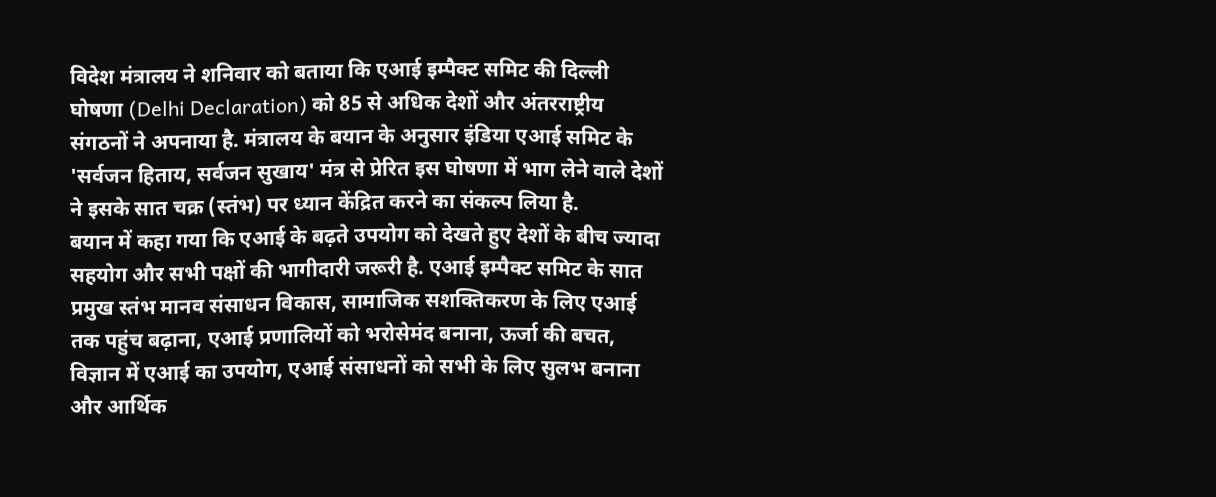विदेश मंत्रालय ने शनिवार को बताया कि एआई इम्पैक्ट समिट की दिल्ली घोषणा (Delhi Declaration) को 85 से अधिक देशों और अंतरराष्ट्रीय संगठनों ने अपनाया है. मंत्रालय के बयान के अनुसार इंडिया एआई समिट के 'सर्वजन हिताय, सर्वजन सुखाय' मंत्र से प्रेरित इस घोषणा में भाग लेने वाले देशों ने इसके सात चक्र (स्तंभ) पर ध्यान केंद्रित करने का संकल्प लिया है.
बयान में कहा गया कि एआई के बढ़ते उपयोग को देखते हुए देशों के बीच ज्यादा सहयोग और सभी पक्षों की भागीदारी जरूरी है. एआई इम्पैक्ट समिट के सात प्रमुख स्तंभ मानव संसाधन विकास, सामाजिक सशक्तिकरण के लिए एआई तक पहुंच बढ़ाना, एआई प्रणालियों को भरोसेमंद बनाना, ऊर्जा की बचत, विज्ञान में एआई का उपयोग, एआई संसाधनों को सभी के लिए सुलभ बनाना और आर्थिक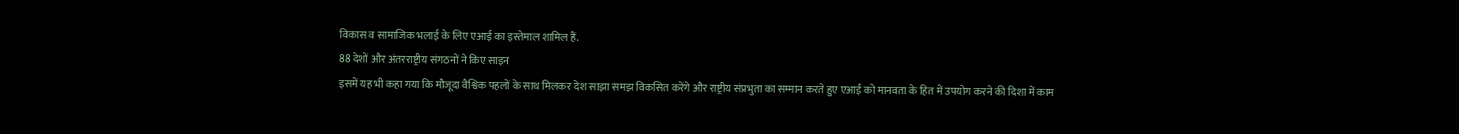विकास व सामाजिक भलाई के लिए एआई का इस्तेमाल शामिल हैं.
88 देशों और अंतरराष्ट्रीय संगठनों ने किए साइन
इसमें यह भी कहा गया कि मौजूदा वैश्विक पहलों के साथ मिलकर देश साझा समझ विकसित करेंगे और राष्ट्रीय संप्रभुता का सम्मान करते हुए एआई को मानवता के हित में उपयोग करने की दिशा में काम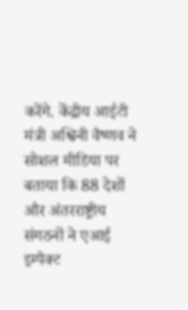करेंगे. केंद्रीय आईटी मंत्री अश्विनी वैष्णव ने सोशल मीडिया पर बताया कि 88 देशों और अंतरराष्ट्रीय संगठनों ने एआई इम्पैक्ट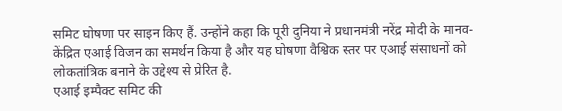समिट घोषणा पर साइन किए हैं. उन्होंने कहा कि पूरी दुनिया ने प्रधानमंत्री नरेंद्र मोदी के मानव-केंद्रित एआई विजन का समर्थन किया है और यह घोषणा वैश्विक स्तर पर एआई संसाधनों को लोकतांत्रिक बनाने के उद्देश्य से प्रेरित है.
एआई इम्पैक्ट समिट की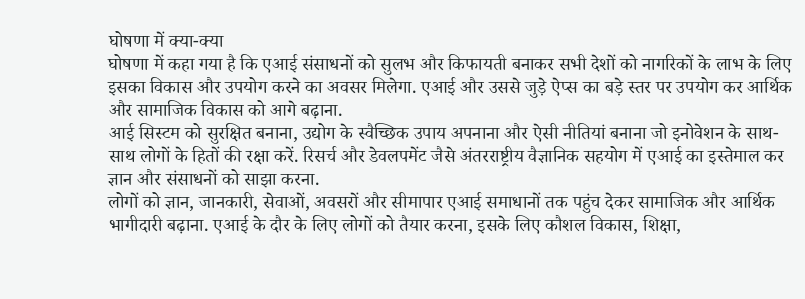घोषणा में क्या-क्या
घोषणा में कहा गया है कि एआई संसाधनों को सुलभ और किफायती बनाकर सभी देशों को नागरिकों के लाभ के लिए इसका विकास और उपयोग करने का अवसर मिलेगा. एआई और उससे जुड़े ऐप्स का बड़े स्तर पर उपयोग कर आर्थिक और सामाजिक विकास को आगे बढ़ाना.
आई सिस्टम को सुरक्षित बनाना, उद्योग के स्वैच्छिक उपाय अपनाना और ऐसी नीतियां बनाना जो इनोवेशन के साथ-साथ लोगों के हितों की रक्षा करें. रिसर्च और डेवलपमेंट जैसे अंतरराष्ट्रीय वैज्ञानिक सहयोग में एआई का इस्तेमाल कर ज्ञान और संसाधनों को साझा करना.
लोगों को ज्ञान, जानकारी, सेवाओं, अवसरों और सीमापार एआई समाधानों तक पहुंच देकर सामाजिक और आर्थिक भागीदारी बढ़ाना. एआई के दौर के लिए लोगों को तैयार करना, इसके लिए कौशल विकास, शिक्षा,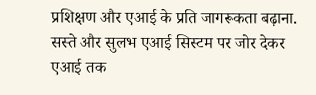प्रशिक्षण और एआई के प्रति जागरूकता बढ़ाना. सस्ते और सुलभ एआई सिस्टम पर जोर देकर एआई तक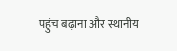पहुंच बढ़ाना और स्थानीय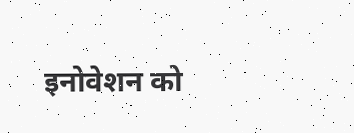इनोवेशन को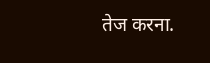तेज करना.